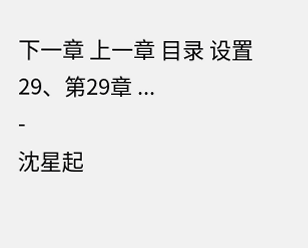下一章 上一章 目录 设置
29、第29章 ...
-
沈星起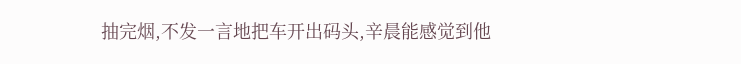抽完烟,不发一言地把车开出码头,辛晨能感觉到他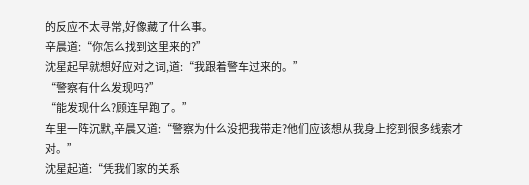的反应不太寻常,好像藏了什么事。
辛晨道:“你怎么找到这里来的?”
沈星起早就想好应对之词,道:“我跟着警车过来的。”
“警察有什么发现吗?”
“能发现什么?顾连早跑了。”
车里一阵沉默,辛晨又道:“警察为什么没把我带走?他们应该想从我身上挖到很多线索才对。”
沈星起道:“凭我们家的关系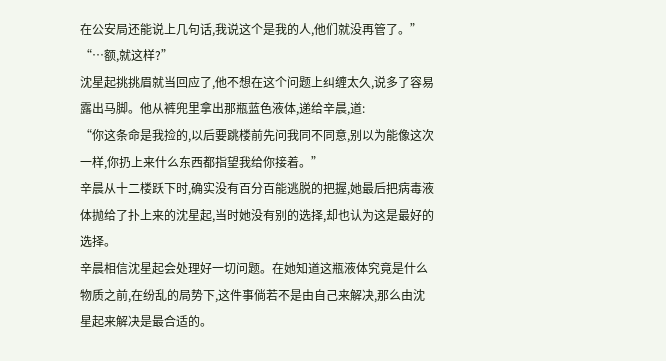在公安局还能说上几句话,我说这个是我的人,他们就没再管了。”
“…额,就这样?”
沈星起挑挑眉就当回应了,他不想在这个问题上纠缠太久,说多了容易露出马脚。他从裤兜里拿出那瓶蓝色液体,递给辛晨,道:
“你这条命是我捡的,以后要跳楼前先问我同不同意,别以为能像这次一样,你扔上来什么东西都指望我给你接着。”
辛晨从十二楼跃下时,确实没有百分百能逃脱的把握,她最后把病毒液体抛给了扑上来的沈星起,当时她没有别的选择,却也认为这是最好的选择。
辛晨相信沈星起会处理好一切问题。在她知道这瓶液体究竟是什么物质之前,在纷乱的局势下,这件事倘若不是由自己来解决,那么由沈星起来解决是最合适的。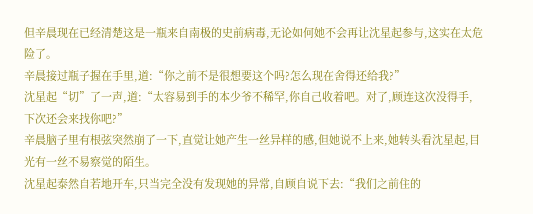但辛晨现在已经清楚这是一瓶来自南极的史前病毒,无论如何她不会再让沈星起参与,这实在太危险了。
辛晨接过瓶子握在手里,道:“你之前不是很想要这个吗?怎么现在舍得还给我?”
沈星起“切”了一声,道:“太容易到手的本少爷不稀罕,你自己收着吧。对了,顾连这次没得手,下次还会来找你吧?”
辛晨脑子里有根弦突然崩了一下,直觉让她产生一丝异样的感,但她说不上来,她转头看沈星起,目光有一丝不易察觉的陌生。
沈星起泰然自若地开车,只当完全没有发现她的异常,自顾自说下去:“我们之前住的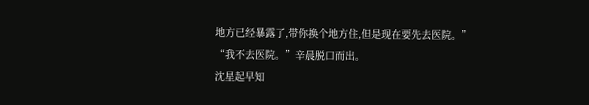地方已经暴露了,带你换个地方住,但是现在要先去医院。”
“我不去医院。”辛晨脱口而出。
沈星起早知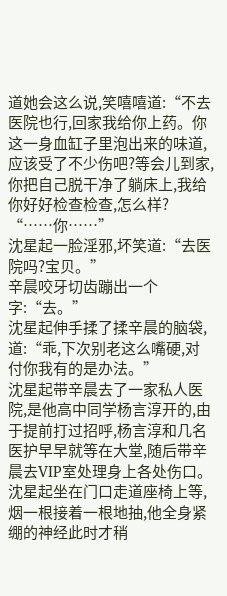道她会这么说,笑嘻嘻道:“不去医院也行,回家我给你上药。你这一身血缸子里泡出来的味道,应该受了不少伤吧?等会儿到家,你把自己脱干净了躺床上,我给你好好检查检查,怎么样?
“……你……”
沈星起一脸淫邪,坏笑道:“去医院吗?宝贝。”
辛晨咬牙切齿蹦出一个字:“去。”
沈星起伸手揉了揉辛晨的脑袋,道:“乖,下次别老这么嘴硬,对付你我有的是办法。”
沈星起带辛晨去了一家私人医院,是他高中同学杨言淳开的,由于提前打过招呼,杨言淳和几名医护早早就等在大堂,随后带辛晨去VIP室处理身上各处伤口。
沈星起坐在门口走道座椅上等,烟一根接着一根地抽,他全身紧绷的神经此时才稍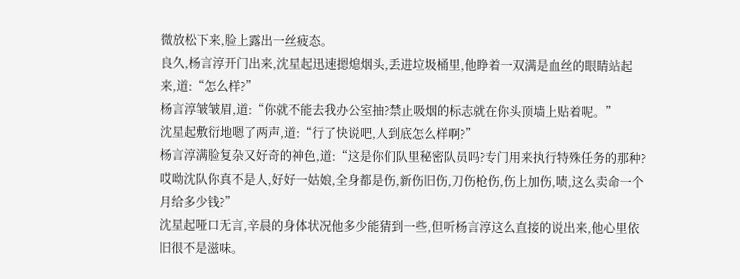微放松下来,脸上露出一丝疲态。
良久,杨言淳开门出来,沈星起迅速摁熄烟头,丢进垃圾桶里,他睁着一双满是血丝的眼睛站起来,道:“怎么样?”
杨言淳皱皱眉,道:“你就不能去我办公室抽?禁止吸烟的标志就在你头顶墙上贴着呢。”
沈星起敷衍地嗯了两声,道:“行了快说吧,人到底怎么样啊?”
杨言淳满脸复杂又好奇的神色,道:“这是你们队里秘密队员吗?专门用来执行特殊任务的那种?哎呦沈队你真不是人,好好一姑娘,全身都是伤,新伤旧伤,刀伤枪伤,伤上加伤,啧,这么卖命一个月给多少钱?”
沈星起哑口无言,辛晨的身体状况他多少能猜到一些,但听杨言淳这么直接的说出来,他心里依旧很不是滋味。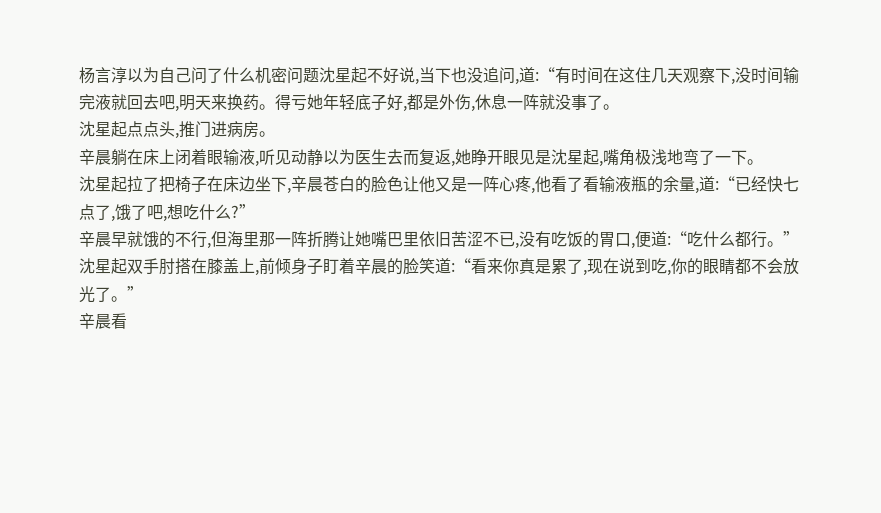杨言淳以为自己问了什么机密问题沈星起不好说,当下也没追问,道:“有时间在这住几天观察下,没时间输完液就回去吧,明天来换药。得亏她年轻底子好,都是外伤,休息一阵就没事了。
沈星起点点头,推门进病房。
辛晨躺在床上闭着眼输液,听见动静以为医生去而复返,她睁开眼见是沈星起,嘴角极浅地弯了一下。
沈星起拉了把椅子在床边坐下,辛晨苍白的脸色让他又是一阵心疼,他看了看输液瓶的余量,道:“已经快七点了,饿了吧,想吃什么?”
辛晨早就饿的不行,但海里那一阵折腾让她嘴巴里依旧苦涩不已,没有吃饭的胃口,便道:“吃什么都行。”
沈星起双手肘搭在膝盖上,前倾身子盯着辛晨的脸笑道:“看来你真是累了,现在说到吃,你的眼睛都不会放光了。”
辛晨看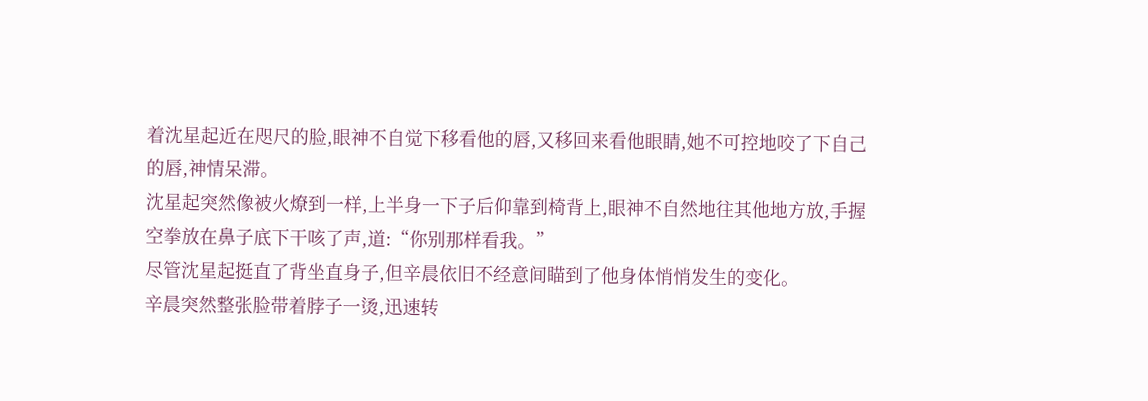着沈星起近在咫尺的脸,眼神不自觉下移看他的唇,又移回来看他眼睛,她不可控地咬了下自己的唇,神情呆滞。
沈星起突然像被火燎到一样,上半身一下子后仰靠到椅背上,眼神不自然地往其他地方放,手握空拳放在鼻子底下干咳了声,道:“你别那样看我。”
尽管沈星起挺直了背坐直身子,但辛晨依旧不经意间瞄到了他身体悄悄发生的变化。
辛晨突然整张脸带着脖子一烫,迅速转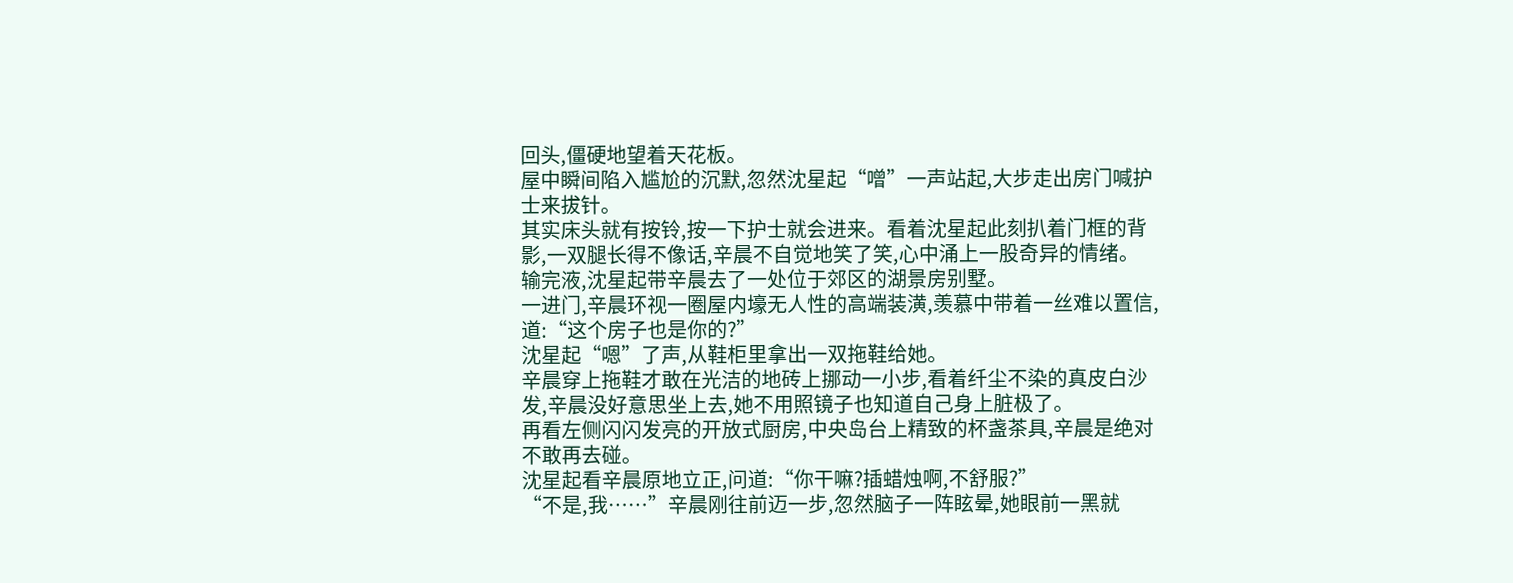回头,僵硬地望着天花板。
屋中瞬间陷入尴尬的沉默,忽然沈星起“噌”一声站起,大步走出房门喊护士来拔针。
其实床头就有按铃,按一下护士就会进来。看着沈星起此刻扒着门框的背影,一双腿长得不像话,辛晨不自觉地笑了笑,心中涌上一股奇异的情绪。
输完液,沈星起带辛晨去了一处位于郊区的湖景房别墅。
一进门,辛晨环视一圈屋内壕无人性的高端装潢,羡慕中带着一丝难以置信,道:“这个房子也是你的?”
沈星起“嗯”了声,从鞋柜里拿出一双拖鞋给她。
辛晨穿上拖鞋才敢在光洁的地砖上挪动一小步,看着纤尘不染的真皮白沙发,辛晨没好意思坐上去,她不用照镜子也知道自己身上脏极了。
再看左侧闪闪发亮的开放式厨房,中央岛台上精致的杯盏茶具,辛晨是绝对不敢再去碰。
沈星起看辛晨原地立正,问道:“你干嘛?插蜡烛啊,不舒服?”
“不是,我……”辛晨刚往前迈一步,忽然脑子一阵眩晕,她眼前一黑就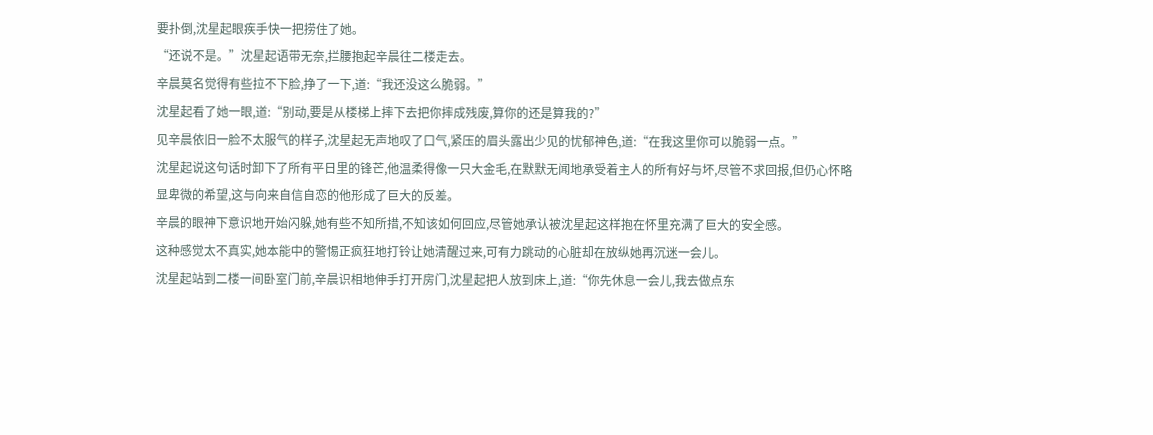要扑倒,沈星起眼疾手快一把捞住了她。
“还说不是。”沈星起语带无奈,拦腰抱起辛晨往二楼走去。
辛晨莫名觉得有些拉不下脸,挣了一下,道:“我还没这么脆弱。”
沈星起看了她一眼,道:“别动,要是从楼梯上摔下去把你摔成残废,算你的还是算我的?”
见辛晨依旧一脸不太服气的样子,沈星起无声地叹了口气,紧压的眉头露出少见的忧郁神色,道:“在我这里你可以脆弱一点。”
沈星起说这句话时卸下了所有平日里的锋芒,他温柔得像一只大金毛,在默默无闻地承受着主人的所有好与坏,尽管不求回报,但仍心怀略显卑微的希望,这与向来自信自恋的他形成了巨大的反差。
辛晨的眼神下意识地开始闪躲,她有些不知所措,不知该如何回应,尽管她承认被沈星起这样抱在怀里充满了巨大的安全感。
这种感觉太不真实,她本能中的警惕正疯狂地打铃让她清醒过来,可有力跳动的心脏却在放纵她再沉迷一会儿。
沈星起站到二楼一间卧室门前,辛晨识相地伸手打开房门,沈星起把人放到床上,道:“你先休息一会儿,我去做点东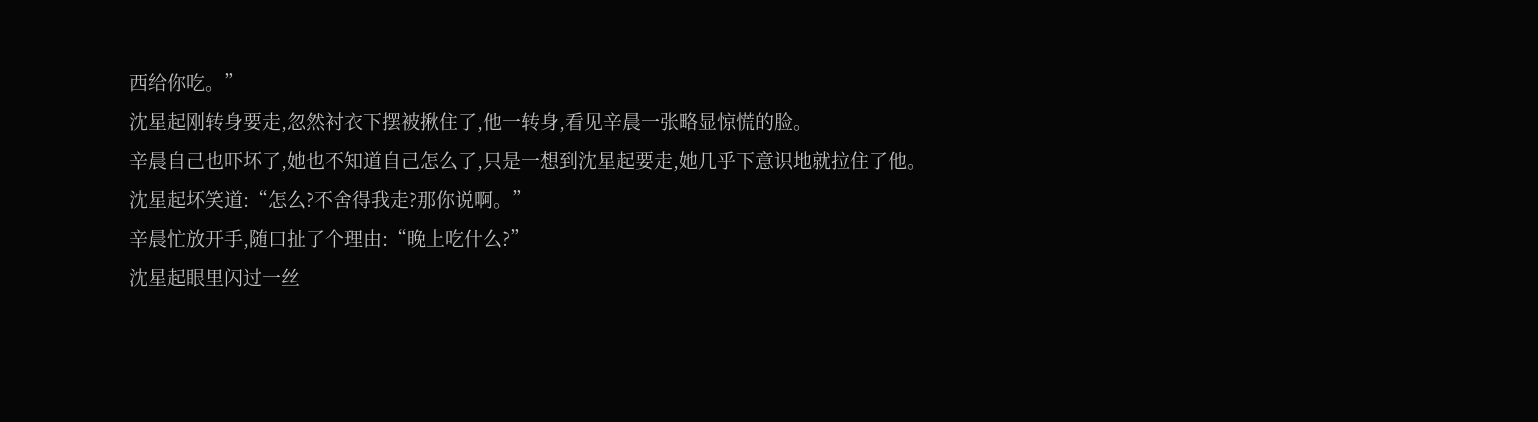西给你吃。”
沈星起刚转身要走,忽然衬衣下摆被揪住了,他一转身,看见辛晨一张略显惊慌的脸。
辛晨自己也吓坏了,她也不知道自己怎么了,只是一想到沈星起要走,她几乎下意识地就拉住了他。
沈星起坏笑道:“怎么?不舍得我走?那你说啊。”
辛晨忙放开手,随口扯了个理由:“晚上吃什么?”
沈星起眼里闪过一丝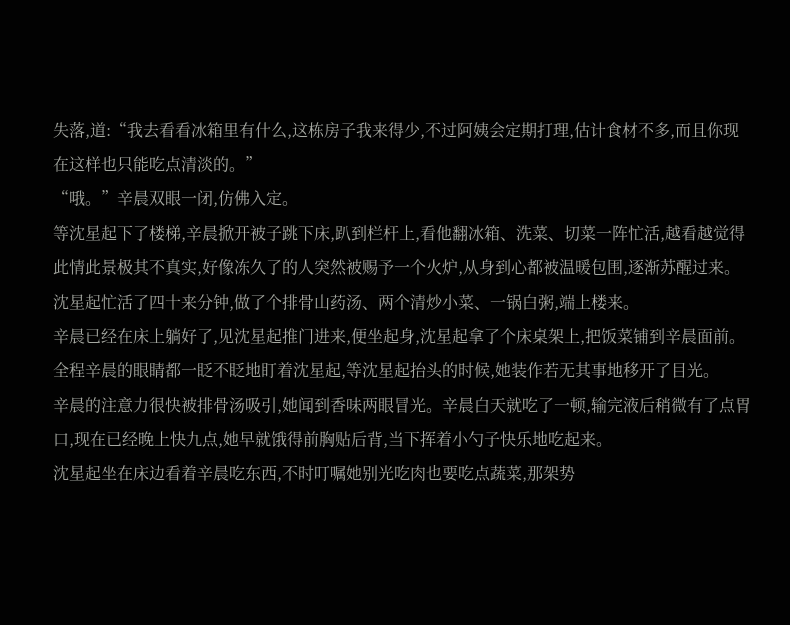失落,道:“我去看看冰箱里有什么,这栋房子我来得少,不过阿姨会定期打理,估计食材不多,而且你现在这样也只能吃点清淡的。”
“哦。”辛晨双眼一闭,仿佛入定。
等沈星起下了楼梯,辛晨掀开被子跳下床,趴到栏杆上,看他翻冰箱、洗菜、切菜一阵忙活,越看越觉得此情此景极其不真实,好像冻久了的人突然被赐予一个火炉,从身到心都被温暖包围,逐渐苏醒过来。
沈星起忙活了四十来分钟,做了个排骨山药汤、两个清炒小菜、一锅白粥,端上楼来。
辛晨已经在床上躺好了,见沈星起推门进来,便坐起身,沈星起拿了个床桌架上,把饭菜铺到辛晨面前。
全程辛晨的眼睛都一眨不眨地盯着沈星起,等沈星起抬头的时候,她装作若无其事地移开了目光。
辛晨的注意力很快被排骨汤吸引,她闻到香味两眼冒光。辛晨白天就吃了一顿,输完液后稍微有了点胃口,现在已经晚上快九点,她早就饿得前胸贴后背,当下挥着小勺子快乐地吃起来。
沈星起坐在床边看着辛晨吃东西,不时叮嘱她别光吃肉也要吃点蔬菜,那架势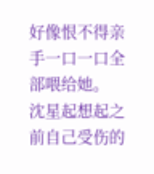好像恨不得亲手一口一口全部喂给她。
沈星起想起之前自己受伤的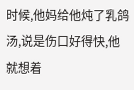时候,他妈给他炖了乳鸽汤,说是伤口好得快,他就想着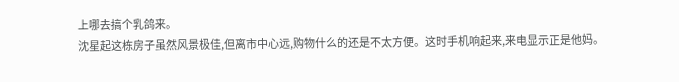上哪去搞个乳鸽来。
沈星起这栋房子虽然风景极佳,但离市中心远,购物什么的还是不太方便。这时手机响起来,来电显示正是他妈。